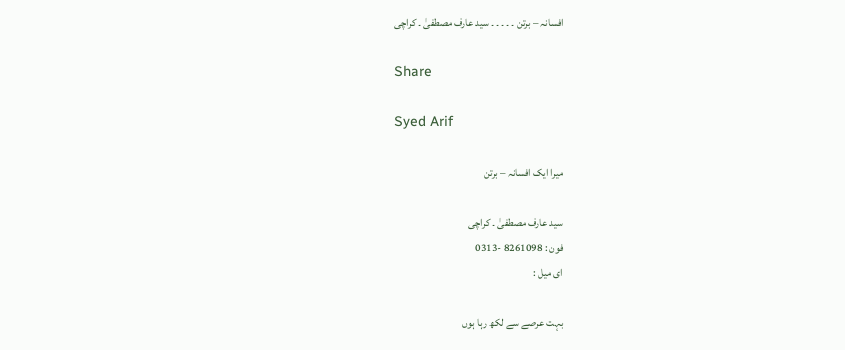افسانہ – برتن ۔ ۔ ۔ ۔ ۔ سید عارف مصطفیٰ ۔ کراچی

Share

Syed Arif

میرا ایک افسانہ – برتن

سید عارف مصطفیٰ ۔ کراچی
فون : 8261098 -0313
ای میل :

بہت عرصے سے لکھ رہا ہوں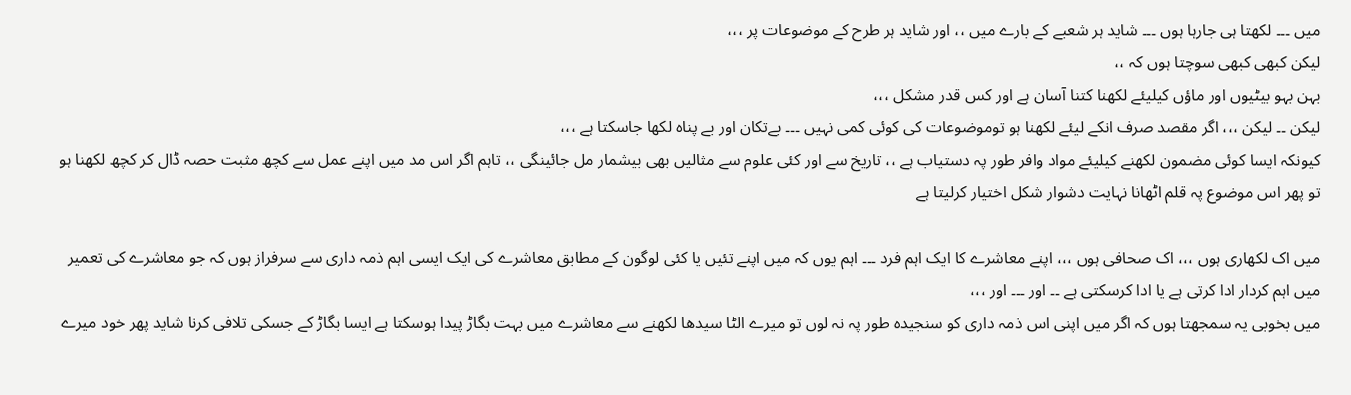میں ۔۔۔ لکھتا ہی جارہا ہوں ۔۔۔ شاید ہر شعبے کے بارے میں ،، اور شاید ہر طرح کے موضوعات پر ،،،
لیکن کبھی کبھی سوچتا ہوں کہ ،،
بہن بہو بیٹیوں اور ماؤں کیلیئے لکھنا کتنا آسان ہے اور کس قدر مشکل ،،،
لیکن ۔۔ لیکن ،،، اگر مقصد صرف انکے لیئے لکھنا ہو توموضوعات کی کوئی کمی نہیں ۔۔۔ بےتکان اور بے پناہ لکھا جاسکتا ہے ،،،
کیونکہ ایسا کوئی مضمون لکھنے کیلیئے مواد وافر طور پہ دستیاب ہے ،، تاریخ سے اور کئی علوم سے مثالیں بھی بیشمار مل جائینگی ،، تاہم اگر اس مد میں اپنے عمل سے کچھ مثبت حصہ ڈال کر کچھ لکھنا ہو تو پھر اس موضوع پہ قلم اٹھانا نہایت دشوار شکل اختیار کرلیتا ہے

میں اک لکھاری ہوں ،،، اک صحافی ہوں ،،، اپنے معاشرے کا ایک اہم فرد ۔۔۔ اہم یوں کہ میں اپنے تئیں یا کئی لوگون کے مطابق معاشرے کی ایک ایسی اہم ذمہ داری سے سرفراز ہوں کہ جو معاشرے کی تعمیر میں اہم کردار ادا کرتی ہے یا ادا کرسکتی ہے ۔۔ اور ۔۔۔ اور ،،،
میں بخوبی یہ سمجھتا ہوں کہ اگر میں اپنی اس ذمہ داری کو سنجیدہ طور پہ نہ لوں تو میرے الٹا سیدھا لکھنے سے معاشرے میں بہت بگاڑ پیدا ہوسکتا ہے ایسا بگاڑ کے جسکی تلافی کرنا شاید پھر خود میرے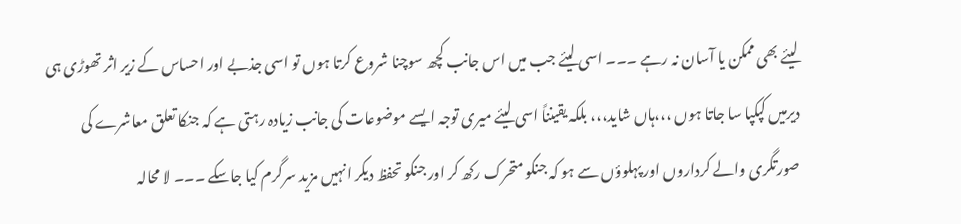لیئے بھی ممکن یا آسان نہ رہے ۔۔۔ اسی لیئے جب میں اس جانب کچھ سوچنا شروع کرتا ہوں تو اسی جذبے اور احساس کے زیر اثر تھوڑی ہی دیرمیں کپکپا سا جاتا ہوں ،،،ہاں شاید،،، بلکہ یقینناً اسی لیئے میری توجہ ایسے موضوعات کی جانب زیادہ رہتی ہے کہ جنکا تعلق معاشرے کی صورتگری والے کرداروں اور پہلوؤں سے ہو کہ جنکو متحرک رکھ کر اور جنکو تحفظ دیکر انہیں مزید سرگرم کیا جاسکے ۔۔۔ لا محالہ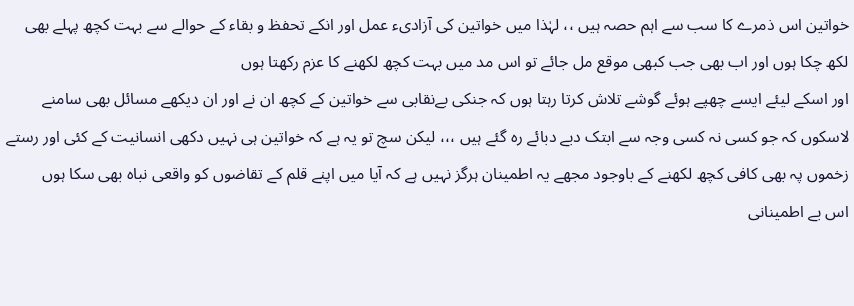خواتین اس ذمرے کا سب سے اہم حصہ ہیں ،، لہٰذا میں خواتین کی آزادیء عمل اور انکے تحفظ و بقاء کے حوالے سے بہت کچھ پہلے بھی لکھ چکا ہوں اور اب بھی جب کبھی موقع مل جائے تو اس مد میں بہت کچھ لکھنے کا عزم رکھتا ہوں
اور اسکے لیئے ایسے چھپے ہوئے گوشے تلاش کرتا رہتا ہوں کہ جنکی بےنقابی سے خواتین کے کچھ ان نے اور ان دیکھے مسائل بھی سامنے لاسکوں کہ جو کسی نہ کسی وجہ سے ابتک دبے دبائے رہ گئے ہیں ،،، لیکن سچ تو یہ ہے کہ خواتین ہی نہیں دکھی انسانیت کے کئی اور رستے زخموں پہ بھی کافی کچھ لکھنے کے باوجود مجھے یہ اطمینان ہرگز نہیں ہے کہ آیا میں اپنے قلم کے تقاضوں کو واقعی نباہ بھی سکا ہوں
اس بے اطمینانی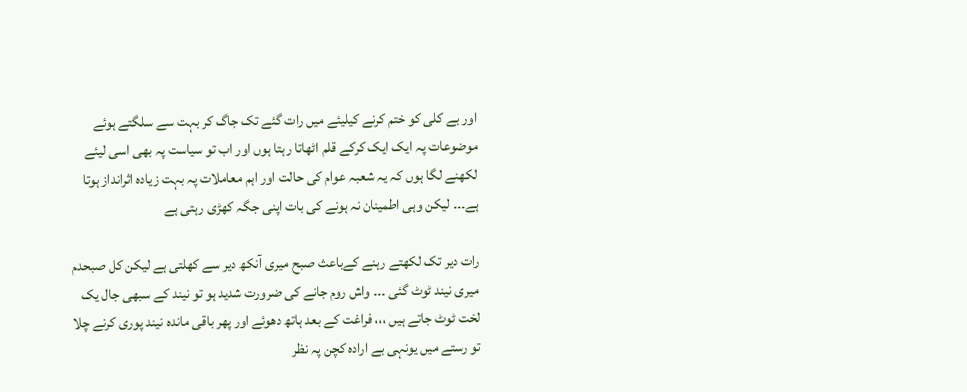اور بے کلی کو ختم کرنے کیلیئے میں رات گئے تک جاگ کر بہت سے سلگتے ہوئے موضوعات پہ ایک ایک کرکے قلم اٹھاتا رہتا ہوں اور اب تو سیاست پہ بھی اسی لیئے لکھنے لگا ہوں کہ یہ شعبہ عوام کی حالت اور اہم معاملات پہ بہت زیادہ اثرانداز ہوتا ہے۔۔۔ لیکن وہی اطمینان نہ ہونے کی بات اپنی جگہ کھڑی رہتی ہے

رات دیر تک لکھتے رہنے کےباعث صبح میری آنکھ دیر سے کھلتی ہے لیکن کل صبحدم میری نیند ٹوٹ گئی ۔۔۔ واش روم جانے کی ضرورت شدید ہو تو نیند کے سبھی جال یک لخت ٹوٹ جاتے ہیں ،،، فراغت کے بعد ہاتھ دھوئے اور پھر باقی ماندہ نیند پوری کرنے چلا تو رستے میں یونہی بے ارادہ کچن پہ نظر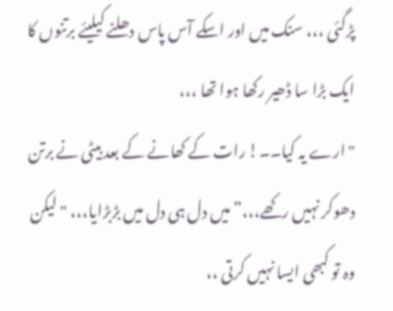پڑگئی ،،، سنک میں اور اسکے آس پاس دھلنے کیلیئے برتنوں کا ایک بڑا سا ڈھیر رکھا ہوا تھا ،،،
"ارے یہ کیا۔۔! رات کے کھانے کے بعد بیٹی نے برتن دھوکر نہیں رکھے،،،” میں دل ہی دل میں بڑبڑایا،،، "لیکن وہ تو کبھی ایسا نہیں کرتی ،،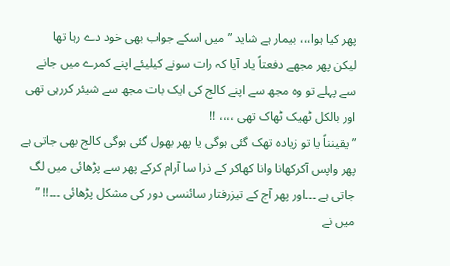پھر کیا ہوا،،، بیمار ہے شاید ” میں اسکے جواب بھی خود دے رہا تھا
لیکن پھر مجھے دفعتاً یاد آیا کہ رات سونے کیلیئے اپنے کمرے میں جانے سے پہلے تو وہ مجھ سے اپنے کالج کی ایک بات مجھ سے شیئر کررہی تھی اور بالکل ٹھیک ٹھاک تھی ،،،، !!
” یقینناً یا تو زیادہ تھک گئی ہوگی یا پھر بھول گئی ہوگی کالج بھی جاتی ہے پھر واپس آکرکھانا وانا کھاکر کے ذرا سا آرام کرکے پھر سے پڑھائی میں لگ جاتی ہے ۔۔۔اور پھر آج کے تیزرفتار سائنسی دور کی مشکل پڑھائی ۔۔۔!! ” میں نے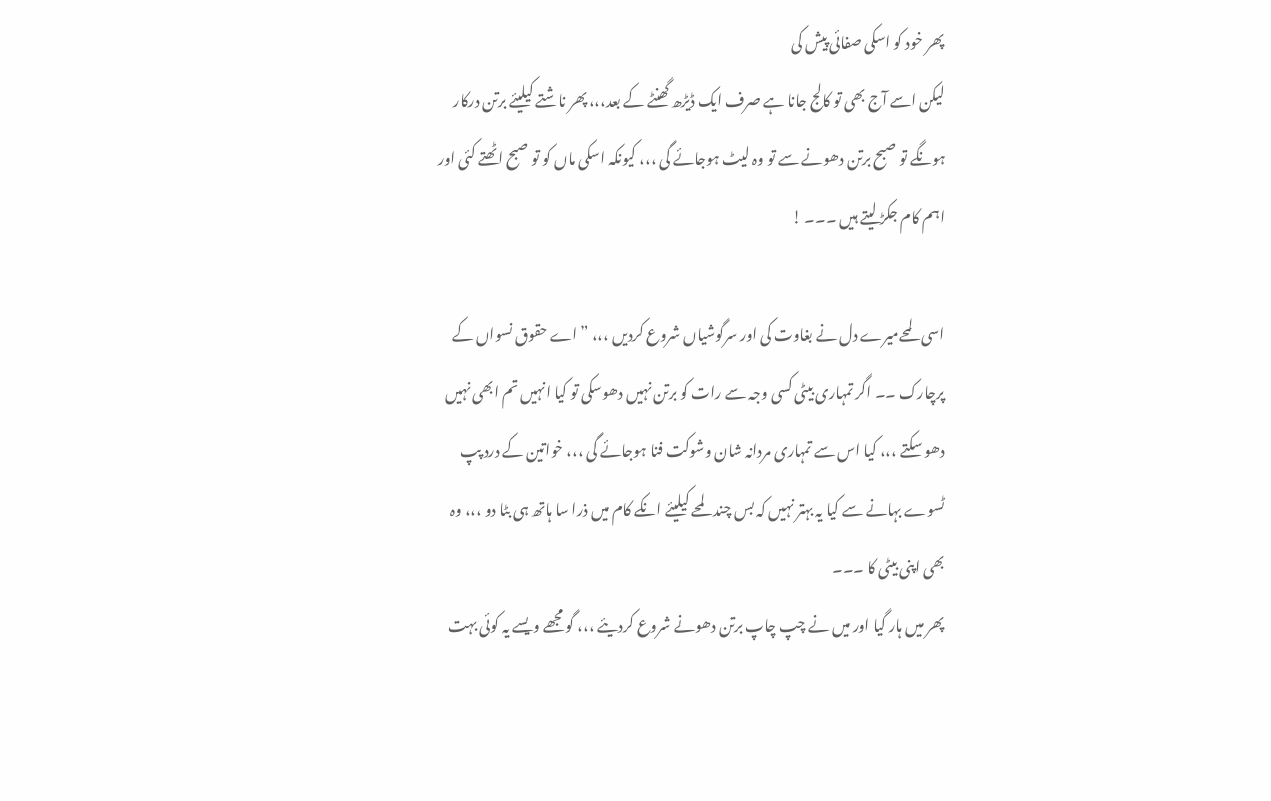پھر خود کو اسکی صفائی پیش کی
لیکن اسے آج بھی تو کالج جانا ہے صرف ایک ڈیڑھ گھنٹے کے بعد،،، پھر ناشتے کیلیئے برتن درکار ہونگے تو صبح برتن دھونے سے تو وہ لیٹ ہوجائے گی ،،، کیونکہ اسکی ماں کو تو صبح اٹھتے کئی اور اہم کام جکڑ لیتے ہیں ۔۔۔ !

اسی لمحےمیرے دل نے بغاوت کی اور سرگوشیاں شروع کردیں ،،، ” اے حقوق نسواں کے پرچارک ۔۔ اگر تمہاری بیٹی کسی وجہ سے رات کو برتن نہیں دھوسکی تو کیا انہیں تم ابھی نہیں دھو سکتے ،،، کیا اس سے تمہاری مردانہ شان وشوکت فنا ہوجائے گی ،،، خواتین کے درد پپ ٹسوے بہانے سے کیا یہ بہتر نہیں کہ بس چند لمحے کیلیئے انکے کام میں ذرا سا ہاتھ ہی بٹا دو ،،، وہ بھی اپنی بیٹی کا ۔۔۔
پھر میں ہار گیا اور میں نے چپ چاپ برتن دھونے شروع کردیئے ،،، گو مجھے ویسے یہ کوئی بہت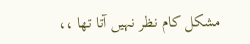مشکل کام نظر نہیں آتا تھا ،،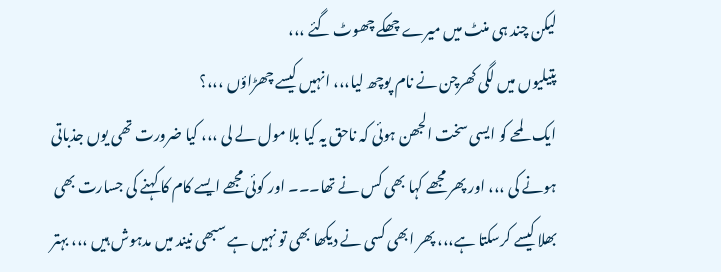لیکن چند ہی منٹ میں میرے چھکے چھوٹ گئے ،،،
پتیلیوں میں لگی کھرچن نے نام پوچھ لیا،،، انہیں کیسے چھڑاؤں ،،،؟
ایک لمحے کو ایسی سخت الجھن ہوئی کہ ناحق یہ کیا بلا مول لے لی ،،، کیا ضرورت تھی یوں جذباتی ہونے کی ،،، اور پھر مجھے کہا بھی کس نے تھا۔۔۔ اور کوئی مجھے ایسے کام کا کہنے کی جسارت بھی بھلا کیسے کرسکتا ہے،،، پھر ابھی کسی نے دیکھا بھی تو نہیں ہے سبھی نیند میں مدہوش ہیں ،،، بہتر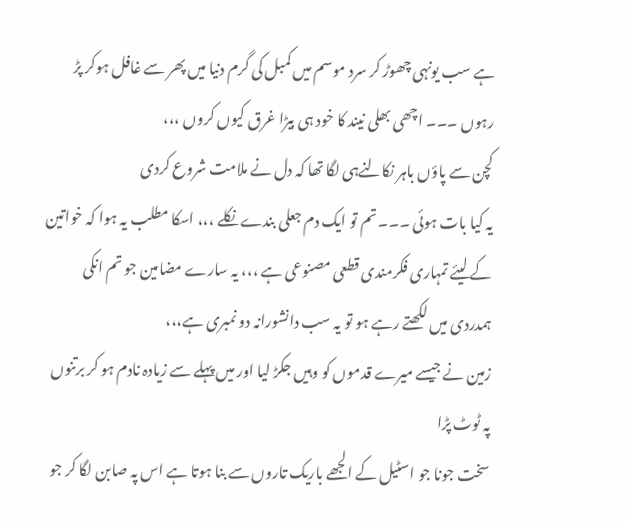ہے سب یونہی چھوڑ کر سرد موسم میں کمبل کی گرم دنیا میں پھر سے غافل ہوکر پڑ رہوں ۔۔۔ اچھی بھلی نیند کا خود ہی بیڑا غرق کیوں کروں ،،،
کچن سے پاؤں باہر نکالنےہی لگا تھا کہ دل نے ملامت شروع کردی
یہ کیا بات ہوئی ۔۔۔ تم تو ایک دم جعلی بندے نکلے ،،، اسکا مطلب یہ ہوا کہ خواتین کے لیئے تمہاری فکرمندی قطعی مصنوعی ہے ،،، یہ سارے مضامین جو تم انکی ہمدردی میں لکھتے رہے ہو تو یہ سب دانشورانہ دو نمبری ہے،،،
زمین نے جیسے میرے قدموں کو وہیں جکڑ لیا اور میں پہلے سے زیادہ نادم ہو کر برتنوں پہ ٹوٹ پڑا
سخت جونا جو اسٹیل کے الجھے باریک تاروں سے بنا ہوتا ہے اس پہ صابن لگا کر جو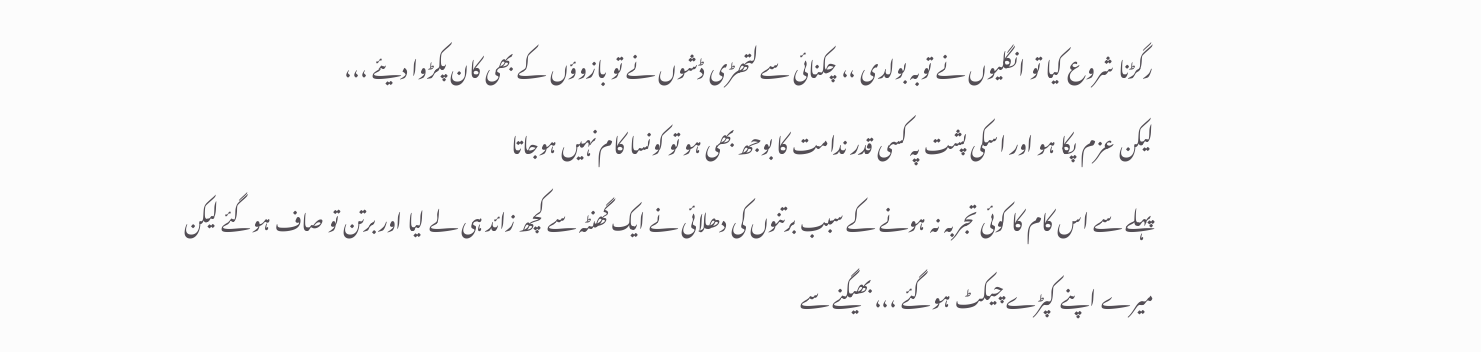رگڑنا شروع کیا تو انگلیوں نے توبہ بولدی ،، چکنائی سے لتھڑی ڈشوں نے تو بازوؤں کے بھی کان پکڑوا دیئے ،،،
لیکن عزم پکا ہو اور اسکی پشت پہ کسی قدر ندامت کا بوجھ بھی ہو تو کونسا کام نہیں ہوجاتا
پہلے سے اس کام کا کوئی تجربہ نہ ہونے کے سبب برتنوں کی دھلائی نے ایک گھنٹہ سے کچھ زائد ہی لے لیا اور برتن تو صاف ہوگئے لیکن میرے اپنے کپڑے چیکٹ ہوگئے ،،، بھیگنے سے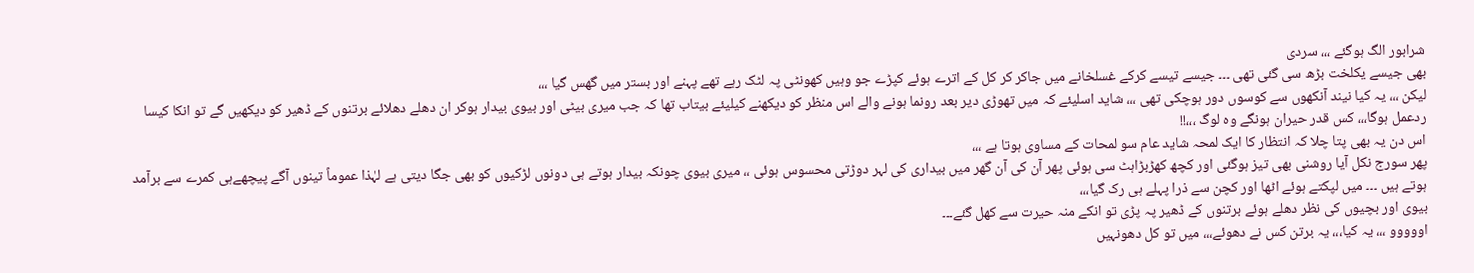شرابور الگ ہوگئے ،،، سردی
بھی جیسے یکلخت بڑھ سی گئی تھی ۔۔۔ جیسے تیسے کرکے غسلخانے میں جاکر کر کل کے اترے ہوئے کپڑے جو وہیں کھونٹی پہ لٹک رہے تھے پہنے اور بستر میں گھس گیا ،،،
لیکن ،،، یہ کیا نیند آنکھوں سے کوسوں دور ہوچکی تھی ،،، شاید اسلیئے کہ میں تھوڑی دیر بعد رونما ہونے والے اس منظر کو دیکھنے کیلیئے بیتاب تھا کہ جب میری بیٹی اور بیوی بیدار ہوکر ان دھلے دھلائے برتنوں کے ڈھیر کو دیکھیں گے تو انکا کیسا ردعمل ہوگا،،، کس قدر حیران ہونگے وہ لوگ ،،،!!
اس دن یہ بھی پتا چلا کہ انتظار کا ایک لمحہ شاید عام سو لمحات کے مساوی ہوتا ہے ،،،
پھر سورج نکل آیا روشنی بھی تیز ہوگئی اور کچھ کھڑبڑاہٹ سی ہوئی پھر آن کی آن گھر میں بیداری کی لہر دوڑتی محسوس ہوئی ،، میری بیوی چونکہ بیدار ہوتے ہی دونوں لڑکیوں کو بھی جگا دیتی ہے لہٰذا عموماً تینوں آگے پیچھےہی کمرے سے برآمد ہوتے ہیں ۔۔۔ میں لپکتے ہوئے اٹھا اور کچن سے ذرا پہلے ہی رک گیا،،،
بیوی اور بچیوں کی نظر دھلے ہوئے برتنوں کے ڈھیر پہ پڑی تو انکے منہ حیرت سے کھل گئے۔۔۔
اووووو ،،، یہ کیا،،، یہ برتن کس نے دھوئے،،، میں تو کل دھونہیں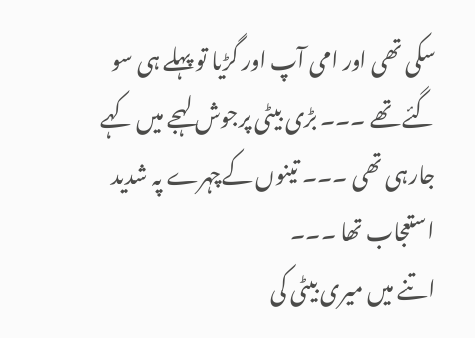سکی تھی اور امی آپ اور گڑیا تو پہلے ہی سو گئے تھے ۔۔۔ بڑی بیٹی پرجوش لہجے میں کہے جارہی تھی ۔۔۔ تینوں کےچہرے پہ شدید استعجاب تھا ۔۔۔
اتنے میں میری بیٹی کی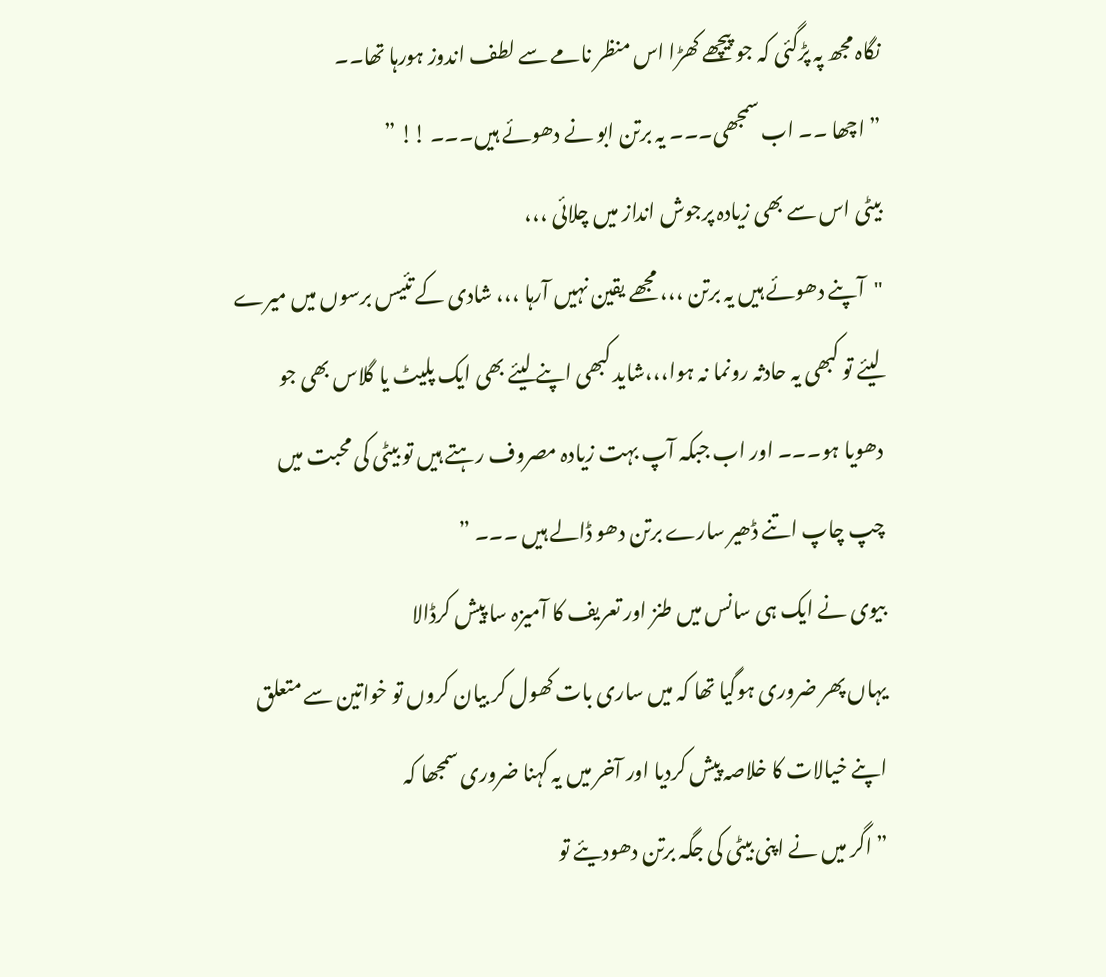نگاہ مجھ پہ پڑگئی کہ جو پیچھے کھڑا اس منظر نامے سے لطف اندوز ہورہا تھا۔۔
” اچھا ۔۔ اب سمجھی۔۔۔ یہ برتن ابو نے دھوئے ہیں۔۔۔ !! ”
بیٹی اس سے بھی زیادہ پرجوش انداز میں چلائی ،،،
"آپنے دھوئے ہیں یہ برتن ،،، مجھے یقین نہیں آرہا ،،، شادی کے تئیس برسوں میں میرے لیئے تو کبھی یہ حادثہ رونما نہ ہوا،،،شاید کبھی اپنے لیئے بھی ایک پلیٹ یا گلاس بھی جو دھویا ہو۔۔۔ اور اب جبکہ آپ بہت زیادہ مصروف رہتے ہیں تو بیٹی کی محبت میں چپ چاپ اتنے ڈھیر سارے برتن دھو ڈالے ہیں ۔۔۔ ”
بیوی نے ایک ہی سانس میں طنز اور تعریف کا آمیزہ سا پیش کرڈالا
یہاں پھر ضروری ہوگیا تھا کہ میں ساری بات کھول کر بیان کروں تو خواتین سے متعلق اپنے خیالات کا خلاصہ پیش کردیا اور آخر میں یہ کہنا ضروری سمجھا کہ
” اگر میں نے اپنی بیٹی کی جگہ برتن دھودیئے تو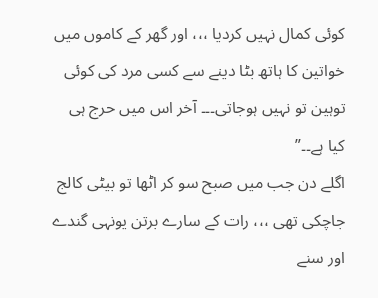کوئی کمال نہیں کردیا ،،، اور گھر کے کاموں میں خواتین کا ہاتھ بٹا دینے سے کسی مرد کی کوئی توہین تو نہیں ہوجاتی۔۔۔ آخر اس میں حرج ہی کیا ہے۔۔”
اگلے دن جب میں صبح سو کر اٹھا تو بیٹی کالج جاچکی تھی ،،، رات کے سارے برتن یونہی گندے اور سنے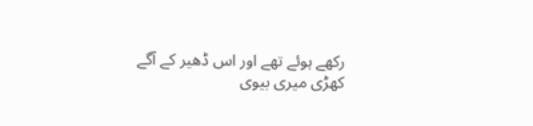رکھے ہوئے تھے اور اس ڈھیر کے آگے کھڑی میری بیوی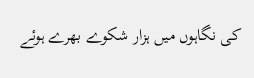کی نگاہوں میں ہزار شکوے بھرے ہوئے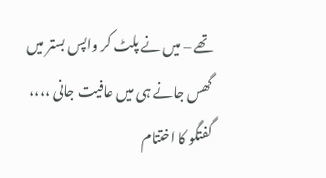تھے – میں نے پلٹ کر واپس بستر میں گھس جانے ہی میں عافیت جانی ،،،،
گفتگو کا اختتام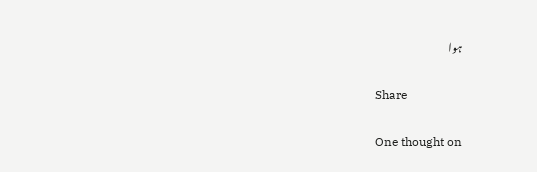ہوا

Share

One thought on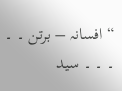“افسانہ – برتن ۔ ۔ ۔ ۔ ۔ سید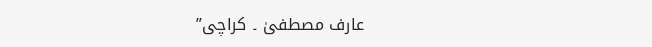عارف مصطفیٰ ۔ کراچی”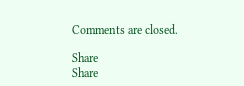Comments are closed.

Share
Share